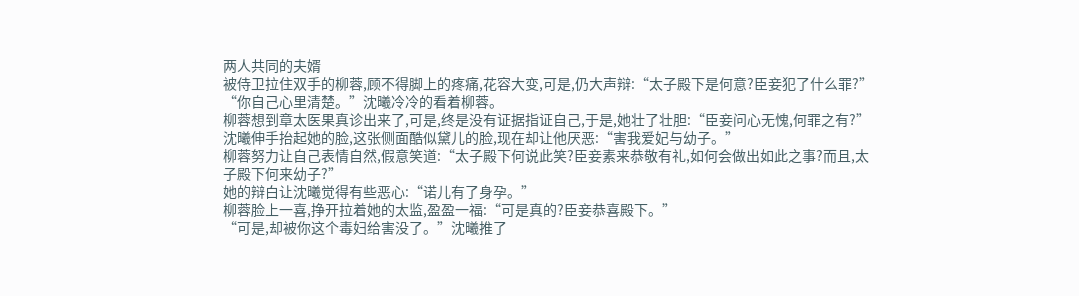两人共同的夫婿
被侍卫拉住双手的柳蓉,顾不得脚上的疼痛,花容大变,可是,仍大声辩:“太子殿下是何意?臣妾犯了什么罪?”
“你自己心里清楚。”沈曦冷冷的看着柳蓉。
柳蓉想到章太医果真诊出来了,可是,终是没有证据指证自己,于是,她壮了壮胆:“臣妾问心无愧,何罪之有?”
沈曦伸手抬起她的脸,这张侧面酷似黛儿的脸,现在却让他厌恶:“害我爱妃与幼子。”
柳蓉努力让自己表情自然,假意笑道:“太子殿下何说此笑?臣妾素来恭敬有礼,如何会做出如此之事?而且,太子殿下何来幼子?”
她的辩白让沈曦觉得有些恶心:“诺儿有了身孕。”
柳蓉脸上一喜,挣开拉着她的太监,盈盈一福:“可是真的?臣妾恭喜殿下。”
“可是,却被你这个毒妇给害没了。”沈曦推了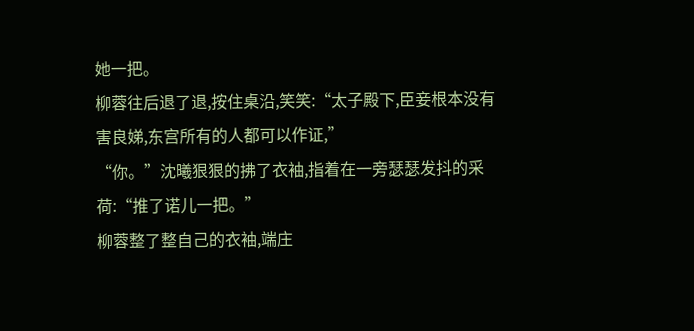她一把。
柳蓉往后退了退,按住桌沿,笑笑:“太子殿下,臣妾根本没有害良娣,东宫所有的人都可以作证,”
“你。”沈曦狠狠的拂了衣袖,指着在一旁瑟瑟发抖的采荷:“推了诺儿一把。”
柳蓉整了整自己的衣袖,端庄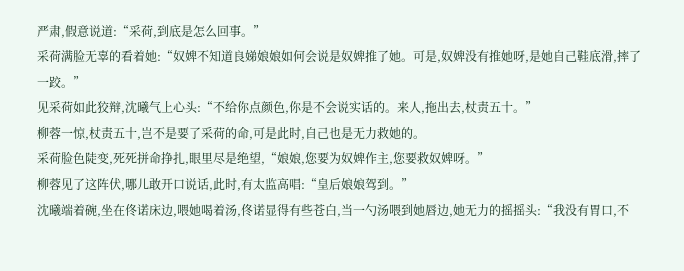严肃,假意说道:“采荷,到底是怎么回事。”
采荷满脸无辜的看着她:“奴婢不知道良娣娘娘如何会说是奴婢推了她。可是,奴婢没有推她呀,是她自己鞋底滑,摔了一跤。”
见采荷如此狡辩,沈曦气上心头:“不给你点颜色,你是不会说实话的。来人,拖出去,杖责五十。”
柳蓉一惊,杖责五十,岂不是要了采荷的命,可是此时,自己也是无力救她的。
采荷脸色陡变,死死拼命挣扎,眼里尽是绝望,“娘娘,您要为奴婢作主,您要救奴婢呀。”
柳蓉见了这阵伏,哪儿敢开口说话,此时,有太监高唱:“皇后娘娘驾到。”
沈曦端着碗,坐在佟诺床边,喂她喝着汤,佟诺显得有些苍白,当一勺汤喂到她唇边,她无力的摇摇头:“我没有胃口,不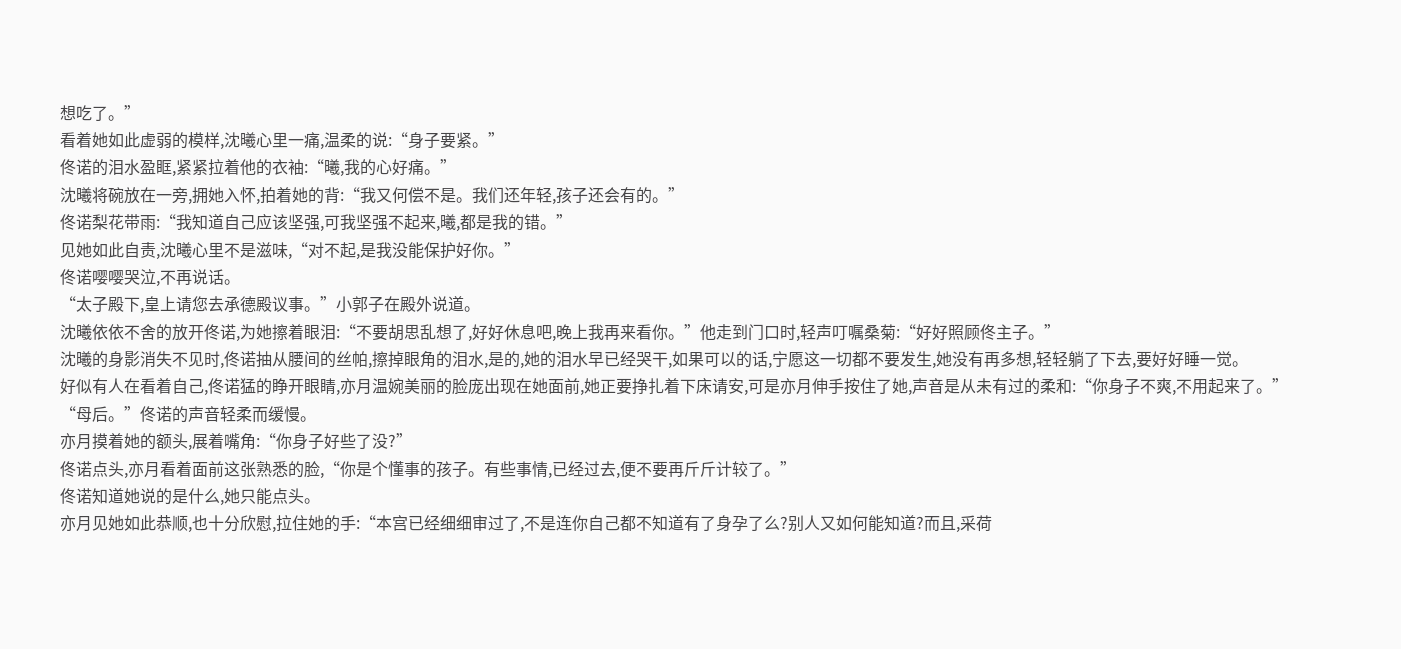想吃了。”
看着她如此虚弱的模样,沈曦心里一痛,温柔的说:“身子要紧。”
佟诺的泪水盈眶,紧紧拉着他的衣袖:“曦,我的心好痛。”
沈曦将碗放在一旁,拥她入怀,拍着她的背:“我又何偿不是。我们还年轻,孩子还会有的。”
佟诺梨花带雨:“我知道自己应该坚强,可我坚强不起来,曦,都是我的错。”
见她如此自责,沈曦心里不是滋味,“对不起,是我没能保护好你。”
佟诺嘤嘤哭泣,不再说话。
“太子殿下,皇上请您去承德殿议事。”小郭子在殿外说道。
沈曦依依不舍的放开佟诺,为她擦着眼泪:“不要胡思乱想了,好好休息吧,晚上我再来看你。”他走到门口时,轻声叮嘱桑菊:“好好照顾佟主子。”
沈曦的身影消失不见时,佟诺抽从腰间的丝帕,擦掉眼角的泪水,是的,她的泪水早已经哭干,如果可以的话,宁愿这一切都不要发生,她没有再多想,轻轻躺了下去,要好好睡一觉。
好似有人在看着自己,佟诺猛的睁开眼睛,亦月温婉美丽的脸庞出现在她面前,她正要挣扎着下床请安,可是亦月伸手按住了她,声音是从未有过的柔和:“你身子不爽,不用起来了。”
“母后。”佟诺的声音轻柔而缓慢。
亦月摸着她的额头,展着嘴角:“你身子好些了没?”
佟诺点头,亦月看着面前这张熟悉的脸,“你是个懂事的孩子。有些事情,已经过去,便不要再斤斤计较了。”
佟诺知道她说的是什么,她只能点头。
亦月见她如此恭顺,也十分欣慰,拉住她的手:“本宫已经细细审过了,不是连你自己都不知道有了身孕了么?别人又如何能知道?而且,采荷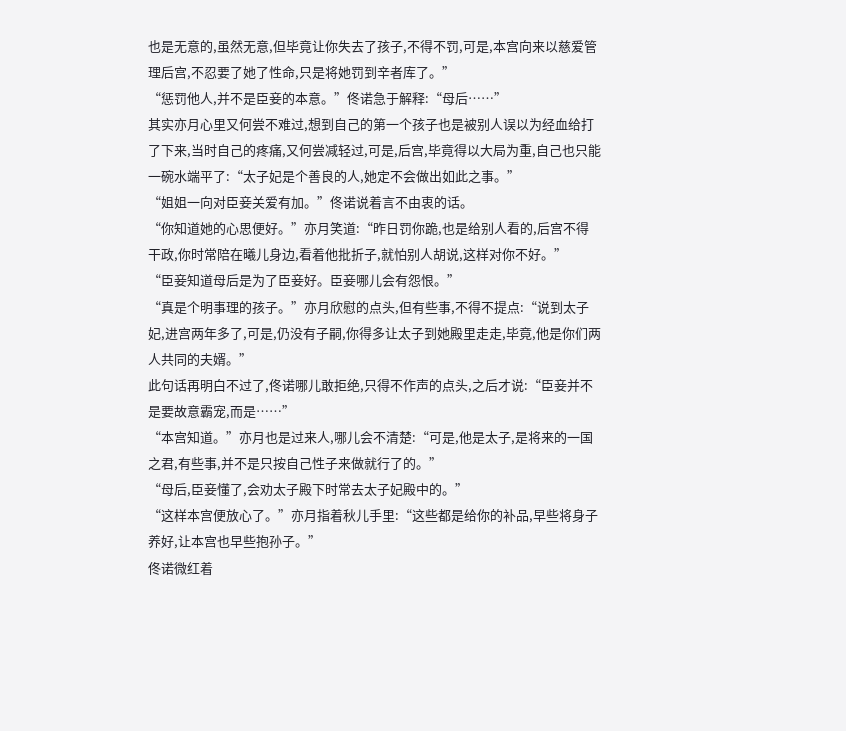也是无意的,虽然无意,但毕竟让你失去了孩子,不得不罚,可是,本宫向来以慈爱管理后宫,不忍要了她了性命,只是将她罚到辛者库了。”
“惩罚他人,并不是臣妾的本意。”佟诺急于解释:“母后……”
其实亦月心里又何尝不难过,想到自己的第一个孩子也是被别人误以为经血给打了下来,当时自己的疼痛,又何尝减轻过,可是,后宫,毕竟得以大局为重,自己也只能一碗水端平了:“太子妃是个善良的人,她定不会做出如此之事。”
“姐姐一向对臣妾关爱有加。”佟诺说着言不由衷的话。
“你知道她的心思便好。”亦月笑道:“昨日罚你跪,也是给别人看的,后宫不得干政,你时常陪在曦儿身边,看着他批折子,就怕别人胡说,这样对你不好。”
“臣妾知道母后是为了臣妾好。臣妾哪儿会有怨恨。”
“真是个明事理的孩子。”亦月欣慰的点头,但有些事,不得不提点:“说到太子妃,进宫两年多了,可是,仍没有子嗣,你得多让太子到她殿里走走,毕竟,他是你们两人共同的夫婿。”
此句话再明白不过了,佟诺哪儿敢拒绝,只得不作声的点头,之后才说:“臣妾并不是要故意霸宠,而是……”
“本宫知道。”亦月也是过来人,哪儿会不清楚:“可是,他是太子,是将来的一国之君,有些事,并不是只按自己性子来做就行了的。”
“母后,臣妾懂了,会劝太子殿下时常去太子妃殿中的。”
“这样本宫便放心了。”亦月指着秋儿手里:“这些都是给你的补品,早些将身子养好,让本宫也早些抱孙子。”
佟诺微红着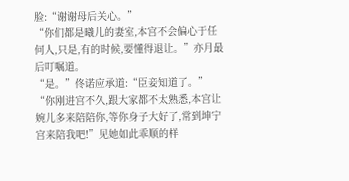脸:“谢谢母后关心。”
“你们都是曦儿的妻室,本宫不会偏心于任何人,只是,有的时候,要懂得退让。”亦月最后叮嘱道。
“是。”佟诺应承道:“臣妾知道了。”
“你刚进宫不久,跟大家都不太熟悉,本宫让婉儿多来陪陪你,等你身子大好了,常到坤宁宫来陪我吧!”见她如此乖顺的样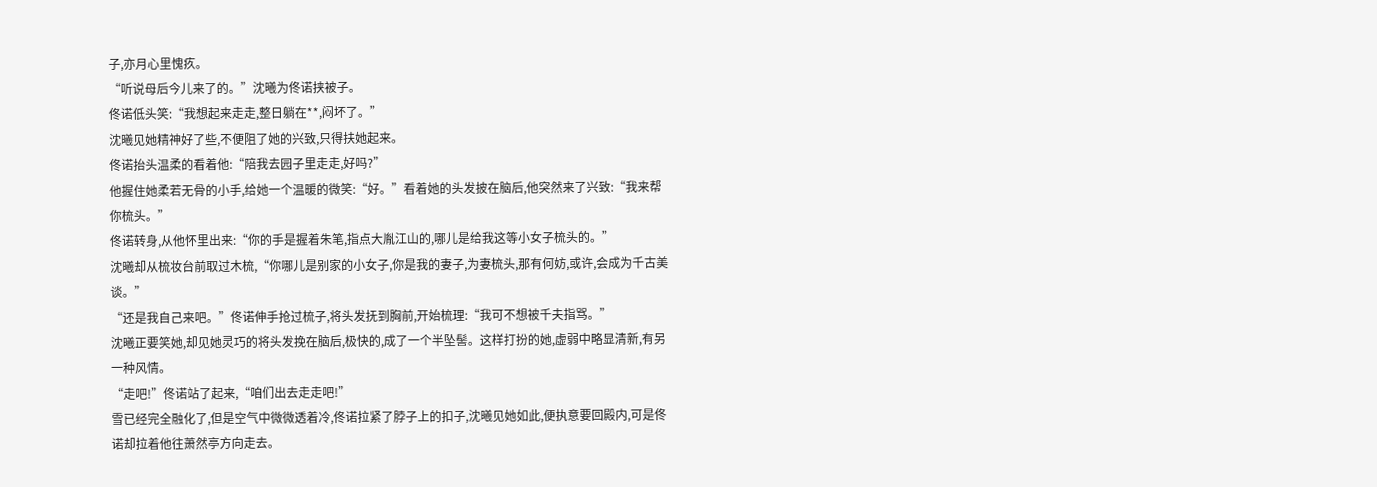子,亦月心里愧疚。
“听说母后今儿来了的。”沈曦为佟诺挟被子。
佟诺低头笑:“我想起来走走,整日躺在**,闷坏了。”
沈曦见她精神好了些,不便阻了她的兴致,只得扶她起来。
佟诺抬头温柔的看着他:“陪我去园子里走走,好吗?”
他握住她柔若无骨的小手,给她一个温暖的微笑:“好。”看着她的头发披在脑后,他突然来了兴致:“我来帮你梳头。”
佟诺转身,从他怀里出来:“你的手是握着朱笔,指点大胤江山的,哪儿是给我这等小女子梳头的。”
沈曦却从梳妆台前取过木梳,“你哪儿是别家的小女子,你是我的妻子,为妻梳头,那有何妨,或许,会成为千古美谈。”
“还是我自己来吧。”佟诺伸手抢过梳子,将头发抚到胸前,开始梳理:“我可不想被千夫指骂。”
沈曦正要笑她,却见她灵巧的将头发挽在脑后,极快的,成了一个半坠髻。这样打扮的她,虚弱中略显清新,有另一种风情。
“走吧!”佟诺站了起来,“咱们出去走走吧!”
雪已经完全融化了,但是空气中微微透着冷,佟诺拉紧了脖子上的扣子,沈曦见她如此,便执意要回殿内,可是佟诺却拉着他往萧然亭方向走去。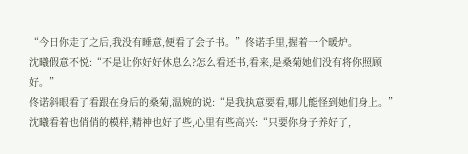“今日你走了之后,我没有睡意,便看了会子书。”佟诺手里,握着一个暖炉。
沈曦假意不悦:“不是让你好好休息么?怎么看还书,看来,是桑菊她们没有将你照顾好。”
佟诺斜眼看了看跟在身后的桑菊,温婉的说:“是我执意要看,哪儿能怪到她们身上。”
沈曦看着也俏俏的模样,精神也好了些,心里有些高兴:“只要你身子养好了,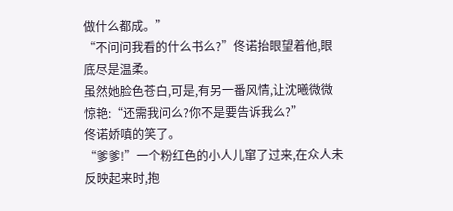做什么都成。”
“不问问我看的什么书么?”佟诺抬眼望着他,眼底尽是温柔。
虽然她脸色苍白,可是,有另一番风情,让沈曦微微惊艳:“还需我问么?你不是要告诉我么?”
佟诺娇嗔的笑了。
“爹爹!”一个粉红色的小人儿窜了过来,在众人未反映起来时,抱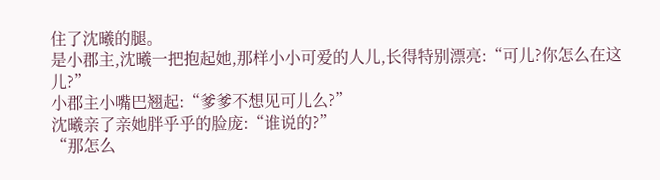住了沈曦的腿。
是小郡主,沈曦一把抱起她,那样小小可爱的人儿,长得特别漂亮:“可儿?你怎么在这儿?”
小郡主小嘴巴翘起:“爹爹不想见可儿么?”
沈曦亲了亲她胖乎乎的脸庞:“谁说的?”
“那怎么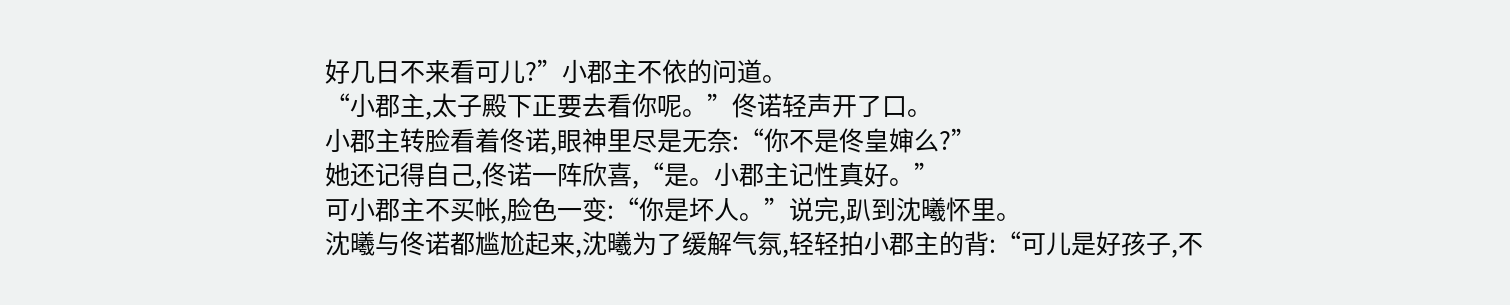好几日不来看可儿?”小郡主不依的问道。
“小郡主,太子殿下正要去看你呢。”佟诺轻声开了口。
小郡主转脸看着佟诺,眼神里尽是无奈:“你不是佟皇婶么?”
她还记得自己,佟诺一阵欣喜,“是。小郡主记性真好。”
可小郡主不买帐,脸色一变:“你是坏人。”说完,趴到沈曦怀里。
沈曦与佟诺都尴尬起来,沈曦为了缓解气氛,轻轻拍小郡主的背:“可儿是好孩子,不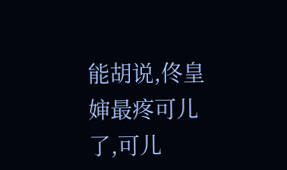能胡说,佟皇婶最疼可儿了,可儿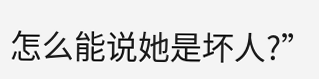怎么能说她是坏人?”